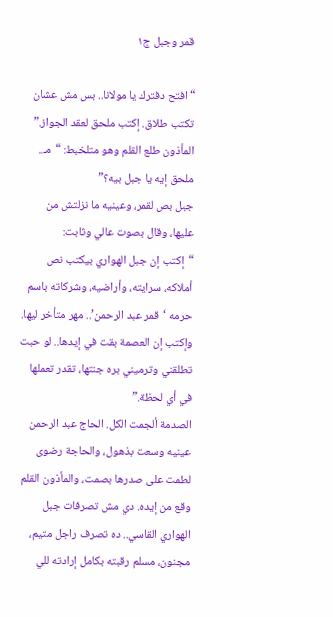قمر وجبل ج١

“افتح دفترك يا مولانا.. بس مش عشان تكتب طلاق. إكتب ملحق لعقد الجواز.”
المأذون طلع القلم وهو متلخبط: “مـ.. ملحق إيه يا جبل بيه؟”
جبل بص لقمر، وعينيه ما نزلتش من عليها، وقال بصوت عالي وثابت:
“إكتب إن جبل الهواري بيكتب نص أملاكه، سرايته، وأراضيه، وشركاته باسم حرمه ‘قمر عبد الرحمن’.. مهر متأخر ليها. وإكتب إن العصمة بقت في إيدها.. لو حبت تطلقني وترميني بره جنتها، تقدر تعملها في أي لحظة.”
الصدمة ألجمت الكل. الحاج عبد الرحمن عينيه وسعت بذهول، والحاجة رضوى لطمت على صدرها بصمت، والمأذون القلم وقع من إيده. دي مش تصرفات جبل الهواري القاسي.. ده تصرف راجل متيم، مجنون، مسلم رقبته بكامل إرادته للي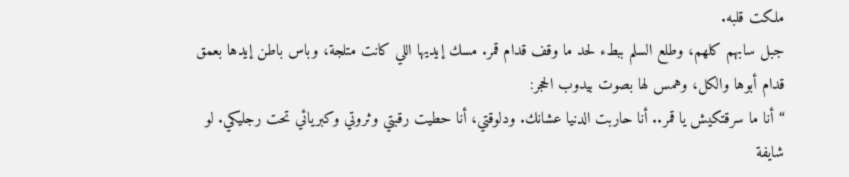ملكت قلبه.
جبل سابهم كلهم، وطلع السلم ببطء لحد ما وقف قدام قمر. مسك إيديها اللي كانت متلجة، وباس باطن إيدها بعمق قدام أبوها والكل، وهمس لها بصوت بيدوب الحجر:
“أنا ما سرقتكيش يا قمر.. أنا حاربت الدنيا عشانك. ودلوقتي، أنا حطيت رقبتي وثروتي وكبريائي تحت رجليكي. لو شايفة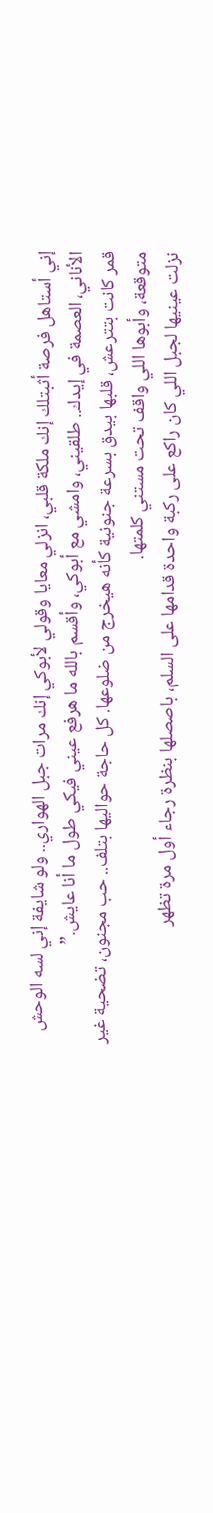إني أستاهل فرصة أثبتلك إنك ملكة قلبي، انزلي معايا وقولي لأبوكي إنك مرات جبل الهواري.. ولو شايفة إني لسه الوحش الأناني، العصمة في إيدك.. طلقيني، وامشي مع أبوكي، وأقسم بالله ما هرفع عيني فيكي طول ما أنا عايش.”
قمر كانت بتترعش، قلبها بيدق بسرعة جنونية كأنه هيخرج من ضلوعها. كل حاجة حواليها بتلف.. حب مجنون، تضحية غير متوقعة، وأبوها اللي واقف تحت مستني كلمتها.
نزلت عينيها لجبل اللي كان راكع على ركبة واحدة قدامها على السلم، باصصلها بنظرة رجاء أول مرة تظهر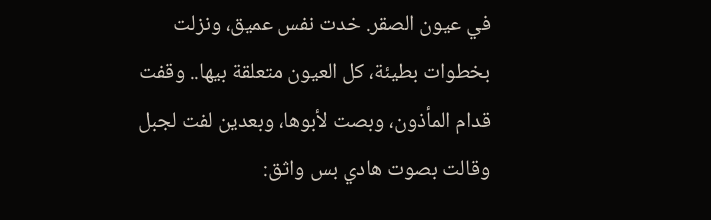في عيون الصقر. خدت نفس عميق، ونزلت بخطوات بطيئة، كل العيون متعلقة بيها.. وقفت قدام المأذون، وبصت لأبوها، وبعدين لفت لجبل وقالت بصوت هادي بس واثق: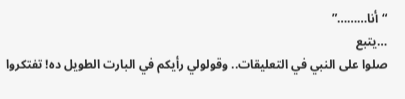“أنا………”
…يتبع
صلوا على النبي في التعليقات.. وقولولي رأيكم في البارت الطويل ده! تفتكروا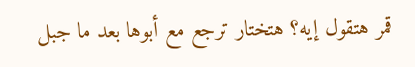قمر هتقول إيه؟ هتختار ترجع مع أبوها بعد ما جبل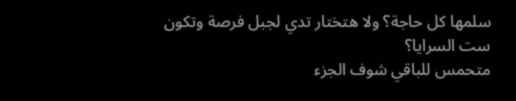سلمها كل حاجة؟ ولا هتختار تدي لجبل فرصة وتكون ست السرايا؟
متحمس للباقي شوف الجزء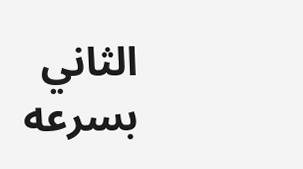الثاني بسرعه